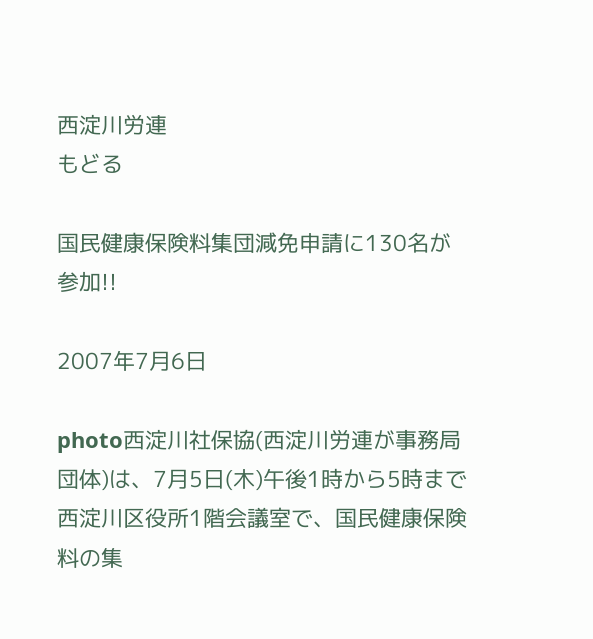西淀川労連
もどる

国民健康保険料集団減免申請に130名が参加!!

2007年7月6日

photo西淀川社保協(西淀川労連が事務局団体)は、7月5日(木)午後1時から5時まで西淀川区役所1階会議室で、国民健康保険料の集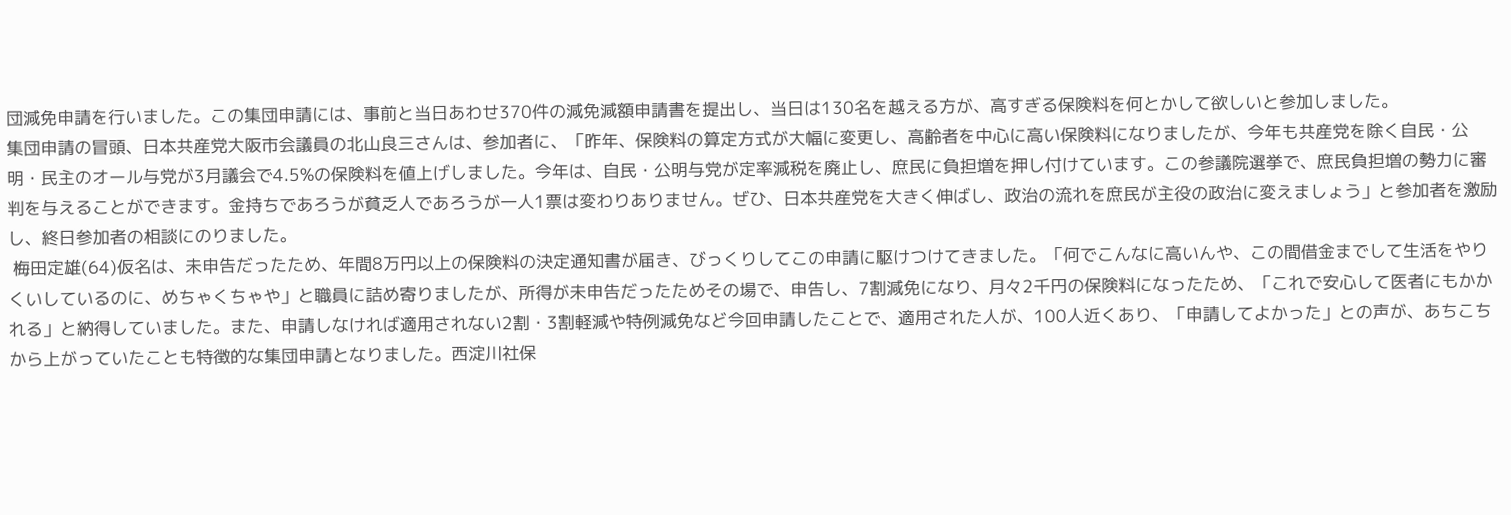団減免申請を行いました。この集団申請には、事前と当日あわせ370件の減免減額申請書を提出し、当日は130名を越える方が、高すぎる保険料を何とかして欲しいと参加しました。
集団申請の冒頭、日本共産党大阪市会議員の北山良三さんは、参加者に、「昨年、保険料の算定方式が大幅に変更し、高齢者を中心に高い保険料になりましたが、今年も共産党を除く自民・公明・民主のオール与党が3月議会で4.5%の保険料を値上げしました。今年は、自民・公明与党が定率減税を廃止し、庶民に負担増を押し付けています。この参議院選挙で、庶民負担増の勢力に審判を与えることができます。金持ちであろうが貧乏人であろうが一人1票は変わりありません。ぜひ、日本共産党を大きく伸ばし、政治の流れを庶民が主役の政治に変えましょう」と参加者を激励し、終日参加者の相談にのりました。
 梅田定雄(64)仮名は、未申告だったため、年間8万円以上の保険料の決定通知書が届き、びっくりしてこの申請に駆けつけてきました。「何でこんなに高いんや、この間借金までして生活をやりくいしているのに、めちゃくちゃや」と職員に詰め寄りましたが、所得が未申告だったためその場で、申告し、7割減免になり、月々2千円の保険料になったため、「これで安心して医者にもかかれる」と納得していました。また、申請しなければ適用されない2割・3割軽減や特例減免など今回申請したことで、適用された人が、100人近くあり、「申請してよかった」との声が、あちこちから上がっていたことも特徴的な集団申請となりました。西淀川社保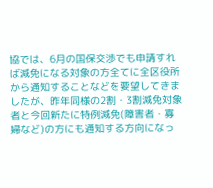協では、6月の国保交渉でも申請すれば減免になる対象の方全てに全区役所から通知することなどを要望してきましたが、昨年同様の2割・3割減免対象者と今回新たに特例減免(障害者・寡婦など)の方にも通知する方向になっ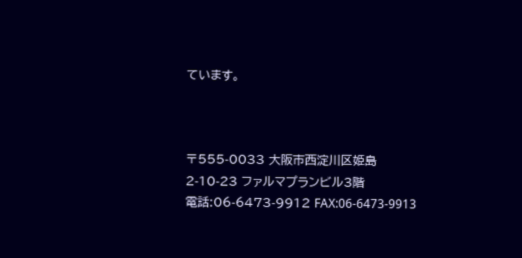ています。



〒555-0033 大阪市西淀川区姫島2-10-23 ファルマプランビル3階
電話:06-6473-9912 FAX:06-6473-9913